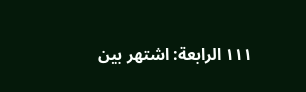١١١ الرابعة: اشتهر بين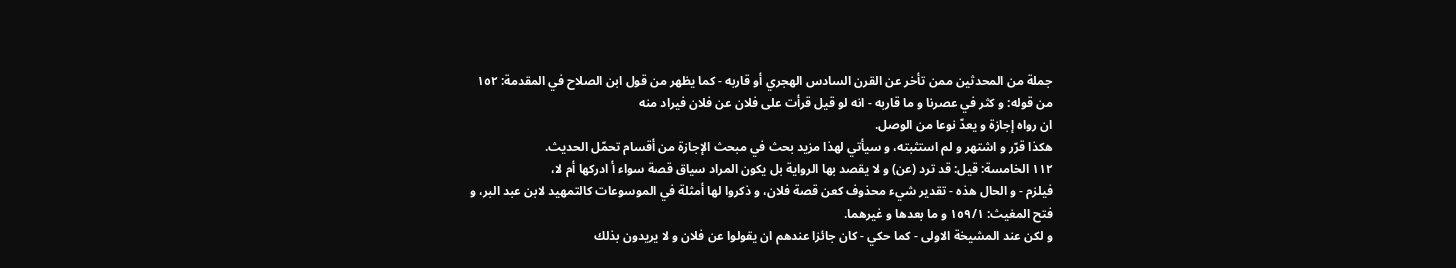جملة من المحدثين ممن تأخر عن القرن السادس الهجري أو قاربه - كما يظهر من قول ابن الصلاح في المقدمة: ١٥٢ من قوله: و كثر في عصرنا و ما قاربه - انه لو قيل قرأت على فلان عن فلان فيراد منه
ان رواه إجازة و يعدّ نوعا من الوصل.
هكذا قرّر و اشتهر و لم استثبته، و سيأتي لهذا مزيد بحث في مبحث الإجازة من أقسام تحمّل الحديث.
١١٢ الخامسة: قيل: قد ترد (عن) و لا يقصد بها الرواية بل يكون المراد سياق قصة سواء أ ادركها أم لا،
فيلزم - و الحال هذه - تقدير شيء محذوف كعن قصة فلان، و ذكروا لها أمثلة في الموسوعات كالتمهيد لابن عبد البر، و فتح المغيث: ١٥٩/١ و ما بعدها و غيرهما.
و لكن عند المشيخة الاولى - كما حكي - كان جائزا عندهم ان يقولوا عن فلان و لا يريدون بذلك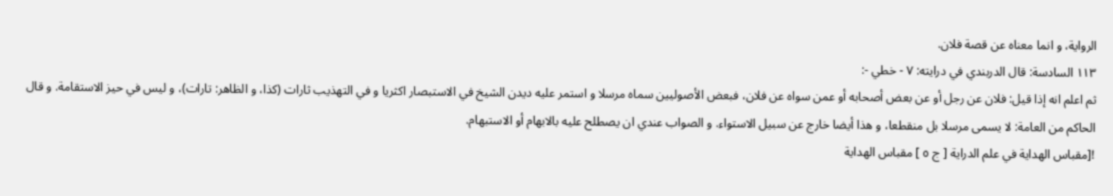الرواية، و انما معناه عن قصة فلان.
١١٣ السادسة: قال الدربندي في درايته: ٧ - خطي -:
ثم اعلم انه إذا قيل: فلان عن رجل أو عن بعض أصحابه أو عمن سواه عن فلان، فبعض الأصوليين سماه مرسلا و استمر عليه ديدن الشيخ في الاستبصار اكثريا و في التهذيب ثارات (كذا، و الظاهر: تارات)، و ليس في حيز الاستقامة. و قال الحاكم من العامة: لا يسمى مرسلا بل منقطعا، و هذا أيضا خارج عن سبيل الاستواء. و الصواب عندي ان يصطلح عليه بالابهام أو الاستبهام.
![مقباس الهداية في علم الدراية [ ج ٥ ] مقباس الهداية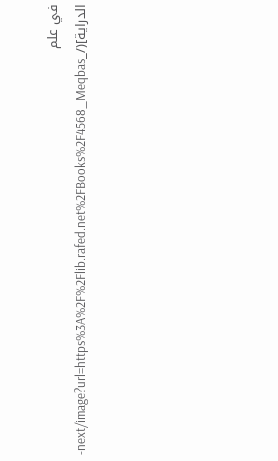في علم الدراية](/_next/image?url=https%3A%2F%2Flib.rafed.net%2FBooks%2F4568_Meqbas-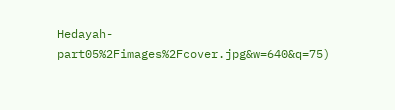Hedayah-part05%2Fimages%2Fcover.jpg&w=640&q=75)